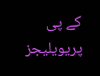کے پی پریویلیجز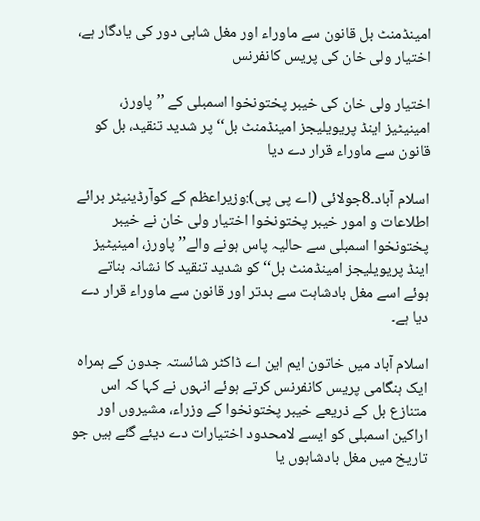امینڈمنٹ بل قانون سے ماوراء اور مغل شاہی دور کی یادگار ہے، اختیار ولی خان کی پریس کانفرنس

اختیار ولی خان کی خیبر پختونخوا اسمبلی کے ’’پاورز، امینیٹیز اینڈ پریویلیجز امینڈمنٹ بل‘‘ پر شدید تنقید، بل کو قانون سے ماوراء قرار دے دیا

اسلام آباد۔8جولائی (اے پی پی):وزیراعظم کے کوآرڈینیٹر برائے اطلاعات و امور خیبر پختونخوا اختیار ولی خان نے خیبر پختونخوا اسمبلی سے حالیہ پاس ہونے والے’’ پاورز، امینیٹیز اینڈ پریویلیجز امینڈمنٹ بل‘‘ کو شدید تنقید کا نشانہ بناتے ہوئے اسے مغل بادشاہت سے بدتر اور قانون سے ماوراء قرار دے دیا ہے۔

اسلام آباد میں خاتون ایم این اے ڈاکٹر شائستہ جدون کے ہمراہ ایک ہنگامی پریس کانفرنس کرتے ہوئے انہوں نے کہا کہ اس متنازع بل کے ذریعے خیبر پختونخوا کے وزراء، مشیروں اور اراکین اسمبلی کو ایسے لامحدود اختیارات دے دیئے گئے ہیں جو تاریخ میں مغل بادشاہوں یا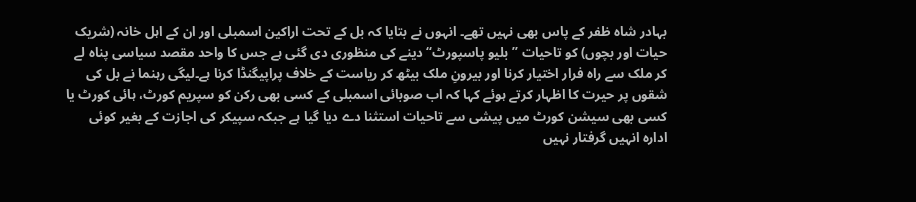بہادر شاہ ظفر کے پاس بھی نہیں تھے۔ انہوں نے بتایا کہ بل کے تحت اراکین اسمبلی اور ان کے اہل خانہ (شریک حیات اور بچوں) کو تاحیات ’’بلیو پاسپورٹ‘‘ دینے کی منظوری دی گئی ہے جس کا واحد مقصد سیاسی پناہ لے کر ملک سے راہ فرار اختیار کرنا اور بیرونِ ملک بیٹھ کر ریاست کے خلاف پراپیگنڈا کرنا ہے۔لیگی رہنما نے بل کی شقوں پر حیرت کا اظہار کرتے ہوئے کہا کہ اب صوبائی اسمبلی کے کسی بھی رکن کو سپریم کورٹ، ہائی کورٹ یا کسی بھی سیشن کورٹ میں پیشی سے تاحیات استثنا دے دیا گیا ہے جبکہ سپیکر کی اجازت کے بغیر کوئی ادارہ انہیں گرفتار نہیں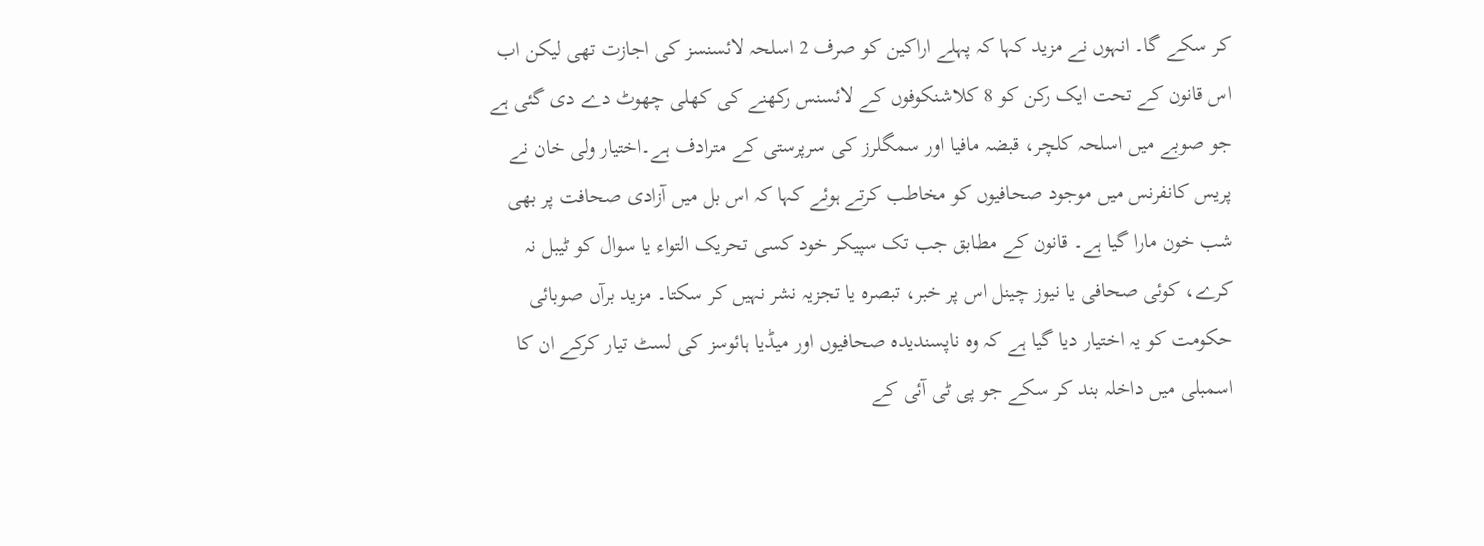کر سکے گا۔ انہوں نے مزید کہا کہ پہلے اراکین کو صرف 2 اسلحہ لائسنسز کی اجازت تھی لیکن اب اس قانون کے تحت ایک رکن کو 8 کلاشنکوفوں کے لائسنس رکھنے کی کھلی چھوٹ دے دی گئی ہے جو صوبے میں اسلحہ کلچر، قبضہ مافیا اور سمگلرز کی سرپرستی کے مترادف ہے۔اختیار ولی خان نے پریس کانفرنس میں موجود صحافیوں کو مخاطب کرتے ہوئے کہا کہ اس بل میں آزادی صحافت پر بھی شب خون مارا گیا ہے۔ قانون کے مطابق جب تک سپیکر خود کسی تحریک التواء یا سوال کو ٹیبل نہ کرے، کوئی صحافی یا نیوز چینل اس پر خبر، تبصرہ یا تجزیہ نشر نہیں کر سکتا۔ مزید برآں صوبائی حکومت کو یہ اختیار دیا گیا ہے کہ وہ ناپسندیدہ صحافیوں اور میڈیا ہائوسز کی لسٹ تیار کرکے ان کا اسمبلی میں داخلہ بند کر سکے جو پی ٹی آئی کے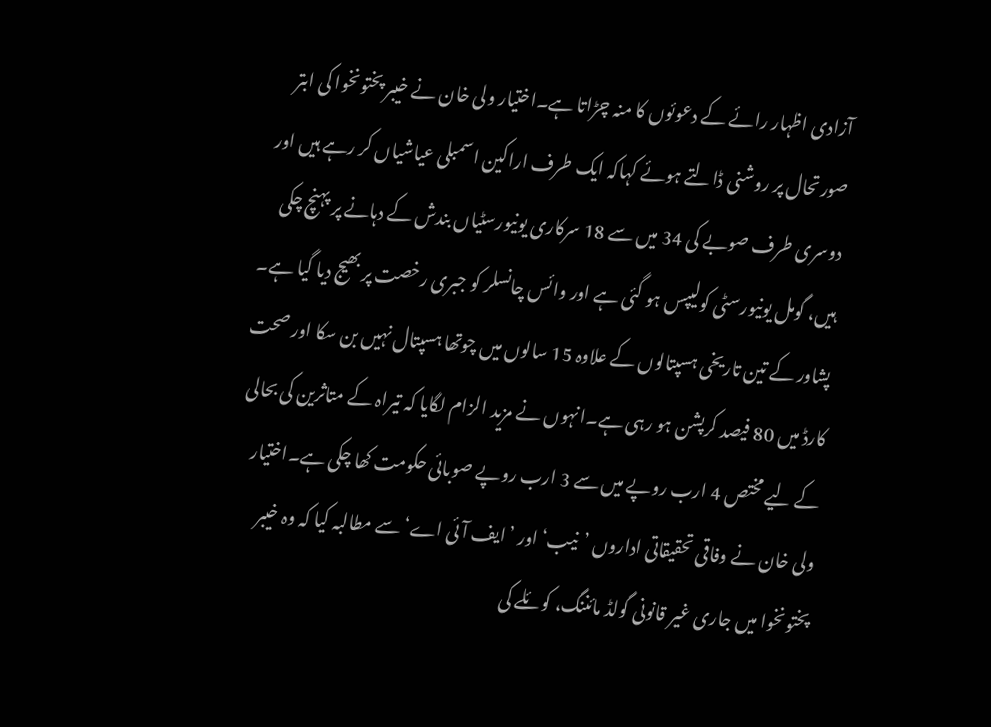آزادی اظہار رائے کے دعوئوں کا منہ چڑاتا ہے۔اختیار ولی خان نے خیبر پختونخوا کی ابتر صورتحال پر روشنی ڈالتے ہوئے کہاکہ ایک طرف اراکین اسمبلی عیاشیاں کر رہے ہیں اور دوسری طرف صوبے کی 34 میں سے 18 سرکاری یونیورسٹیاں بندش کے دہانے پر پہنچ چکی ہیں، گومل یونیورسٹی کولیپس ہو گئی ہے اور وائس چانسلر کو جبری رخصت پر بھیج دیا گیا ہے۔ پشاور کے تین تاریخی ہسپتالوں کے علاوہ 15 سالوں میں چوتھا ہسپتال نہیں بن سکا اور صحت کارڈ میں 80 فیصد کرپشن ہو رہی ہے۔انہوں نے مزید الزام لگایا کہ تیراہ کے متاثرین کی بحالی کے لیے مختص 4 ارب روپے میں سے 3 ارب روپے صوبائی حکومت کھا چکی ہے۔اختیار ولی خان نے وفاقی تحقیقاتی اداروں ’نیب‘ اور ’ایف آئی اے‘ سے مطالبہ کیا کہ وہ خیبر پختونخوا میں جاری غیر قانونی گولڈ مائننگ، کوئلے کی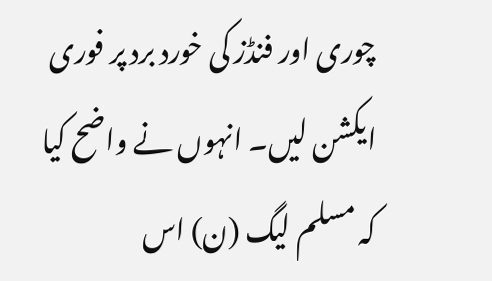چوری اور فنڈز کی خورد برد پر فوری ایکشن لیں۔ انہوں نے واضح کیا کہ مسلم لیگ (ن) اس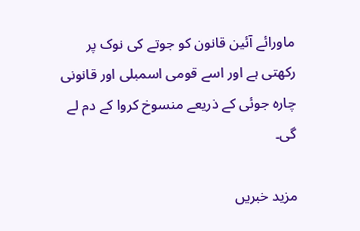ماورائے آئین قانون کو جوتے کی نوک پر رکھتی ہے اور اسے قومی اسمبلی اور قانونی چارہ جوئی کے ذریعے منسوخ کروا کے دم لے گی۔

مزید خبریں